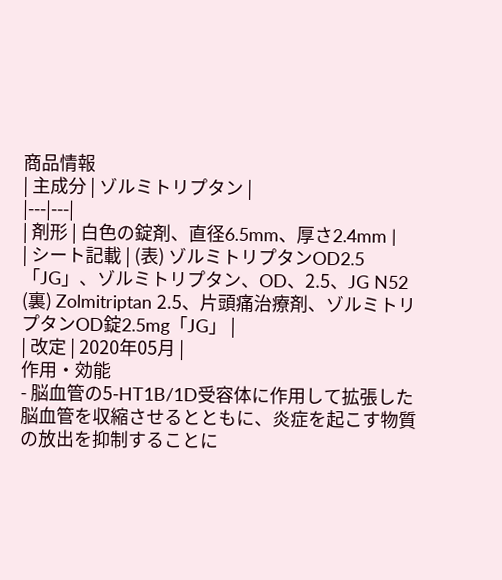商品情報
| 主成分 | ゾルミトリプタン |
|---|---|
| 剤形 | 白色の錠剤、直径6.5mm、厚さ2.4mm |
| シート記載 | (表) ゾルミトリプタンOD2.5「JG」、ゾルミトリプタン、OD、2.5、JG N52 (裏) Zolmitriptan 2.5、片頭痛治療剤、ゾルミトリプタンOD錠2.5mg「JG」 |
| 改定 | 2020年05月 |
作用・効能
- 脳血管の5-HT1B/1D受容体に作用して拡張した脳血管を収縮させるとともに、炎症を起こす物質の放出を抑制することに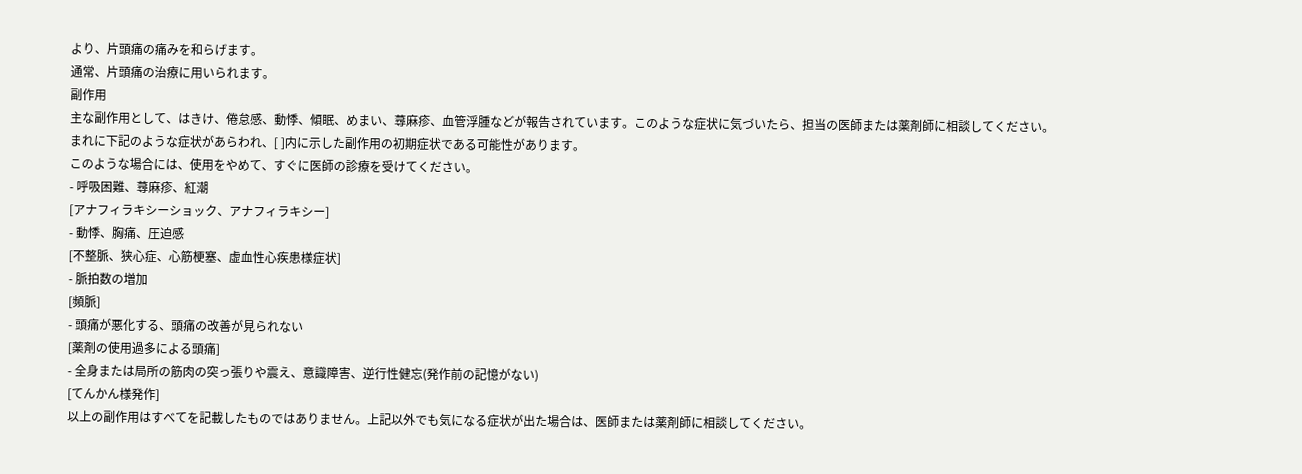より、片頭痛の痛みを和らげます。
通常、片頭痛の治療に用いられます。
副作用
主な副作用として、はきけ、倦怠感、動悸、傾眠、めまい、蕁麻疹、血管浮腫などが報告されています。このような症状に気づいたら、担当の医師または薬剤師に相談してください。
まれに下記のような症状があらわれ、[ ]内に示した副作用の初期症状である可能性があります。
このような場合には、使用をやめて、すぐに医師の診療を受けてください。
- 呼吸困難、蕁麻疹、紅潮
[アナフィラキシーショック、アナフィラキシー]
- 動悸、胸痛、圧迫感
[不整脈、狭心症、心筋梗塞、虚血性心疾患様症状]
- 脈拍数の増加
[頻脈]
- 頭痛が悪化する、頭痛の改善が見られない
[薬剤の使用過多による頭痛]
- 全身または局所の筋肉の突っ張りや震え、意識障害、逆行性健忘(発作前の記憶がない)
[てんかん様発作]
以上の副作用はすべてを記載したものではありません。上記以外でも気になる症状が出た場合は、医師または薬剤師に相談してください。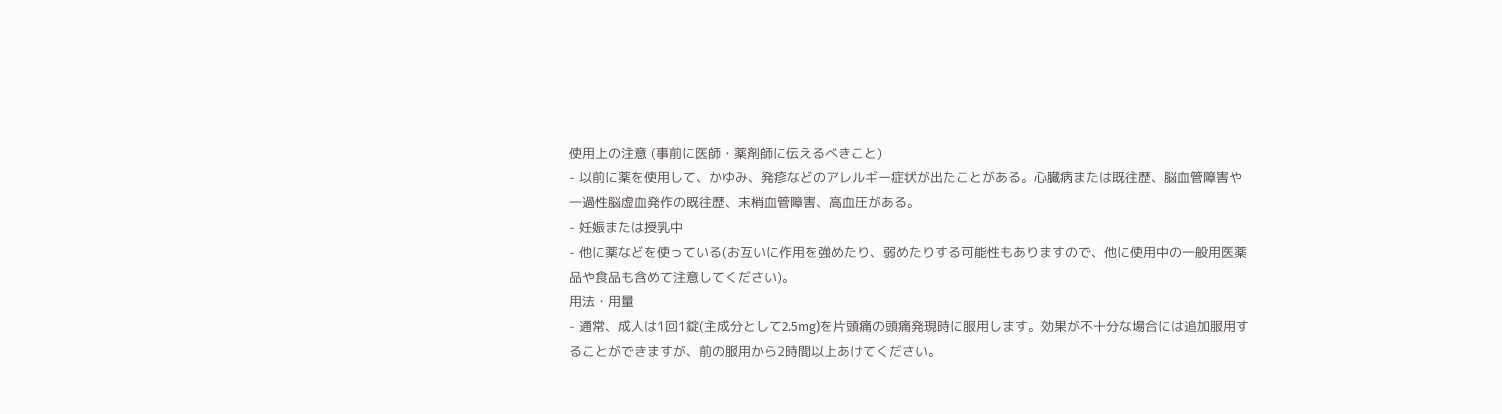使用上の注意 (事前に医師・薬剤師に伝えるべきこと)
- 以前に薬を使用して、かゆみ、発疹などのアレルギー症状が出たことがある。心臓病または既往歴、脳血管障害や一過性脳虚血発作の既往歴、末梢血管障害、高血圧がある。
- 妊娠または授乳中
- 他に薬などを使っている(お互いに作用を強めたり、弱めたりする可能性もありますので、他に使用中の一般用医薬品や食品も含めて注意してください)。
用法・用量
- 通常、成人は1回1錠(主成分として2.5mg)を片頭痛の頭痛発現時に服用します。効果が不十分な場合には追加服用することができますが、前の服用から2時間以上あけてください。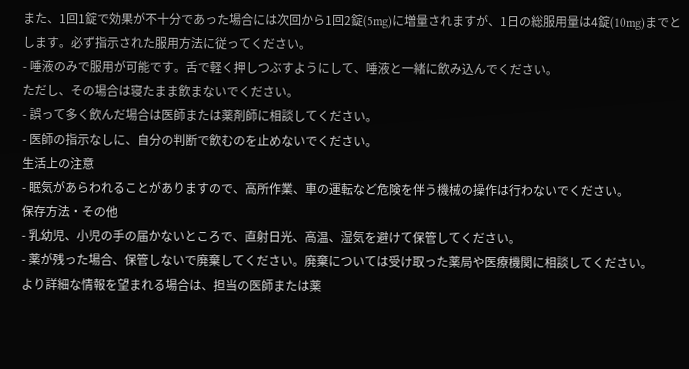また、1回1錠で効果が不十分であった場合には次回から1回2錠(5mg)に増量されますが、1日の総服用量は4錠(10mg)までとします。必ず指示された服用方法に従ってください。
- 唾液のみで服用が可能です。舌で軽く押しつぶすようにして、唾液と一緒に飲み込んでください。
ただし、その場合は寝たまま飲まないでください。
- 誤って多く飲んだ場合は医師または薬剤師に相談してください。
- 医師の指示なしに、自分の判断で飲むのを止めないでください。
生活上の注意
- 眠気があらわれることがありますので、高所作業、車の運転など危険を伴う機械の操作は行わないでください。
保存方法・その他
- 乳幼児、小児の手の届かないところで、直射日光、高温、湿気を避けて保管してください。
- 薬が残った場合、保管しないで廃棄してください。廃棄については受け取った薬局や医療機関に相談してください。
より詳細な情報を望まれる場合は、担当の医師または薬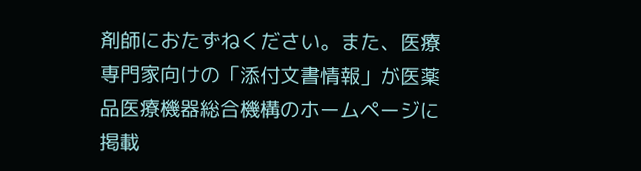剤師におたずねください。また、医療専門家向けの「添付文書情報」が医薬品医療機器総合機構のホームページに掲載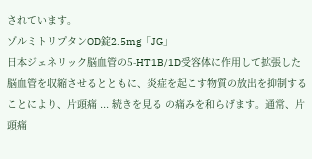されています。
ゾルミトリプタンOD錠2.5mg「JG」
日本ジェネリック脳血管の5-HT1B/1D受容体に作用して拡張した脳血管を収縮させるとともに、炎症を起こす物質の放出を抑制することにより、片頭痛 ... 続きを見る の痛みを和らげます。通常、片頭痛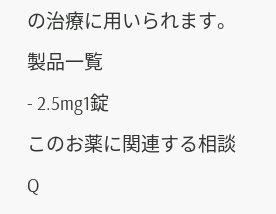の治療に用いられます。
製品一覧
- 2.5mg1錠
このお薬に関連する相談
Q